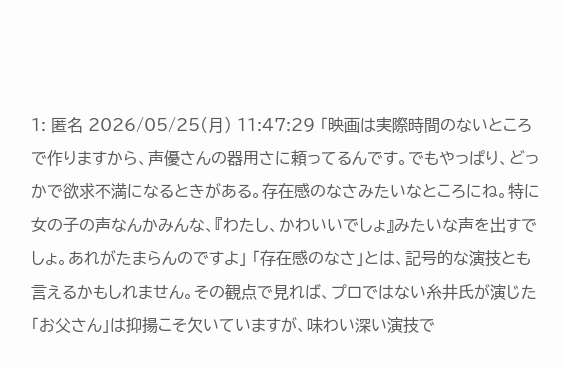1: 匿名 2026/05/25(月) 11:47:29 「映画は実際時間のないところで作りますから、声優さんの器用さに頼ってるんです。でもやっぱり、どっかで欲求不満になるときがある。存在感のなさみたいなところにね。特に女の子の声なんかみんな、『わたし、かわいいでしょ』みたいな声を出すでしょ。あれがたまらんのですよ」 「存在感のなさ」とは、記号的な演技とも言えるかもしれません。その観点で見れば、プロではない糸井氏が演じた「お父さん」は抑揚こそ欠いていますが、味わい深い演技で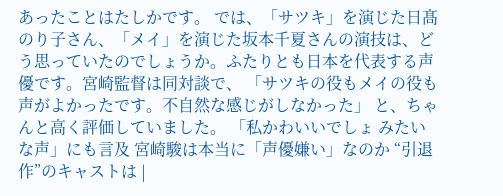あったことはたしかです。 では、「サツキ」を演じた日髙のり子さん、「メイ」を演じた坂本千夏さんの演技は、どう思っていたのでしょうか。ふたりとも日本を代表する声優です。宮崎監督は同対談で、 「サツキの役もメイの役も声がよかったです。不自然な感じがしなかった」 と、ちゃんと高く評価していました。 「私かわいいでしょ みたいな声」にも言及 宮崎駿は本当に「声優嫌い」なのか “引退作”のキャストは |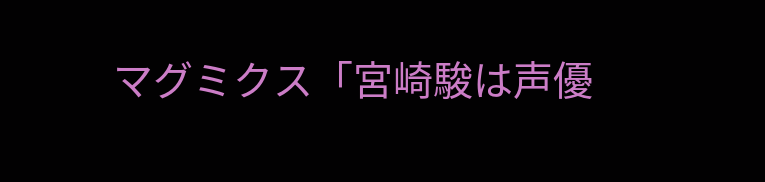マグミクス「宮崎駿は声優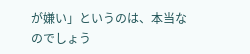が嫌い」というのは、本当なのでしょう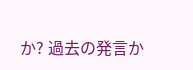か? 過去の発言か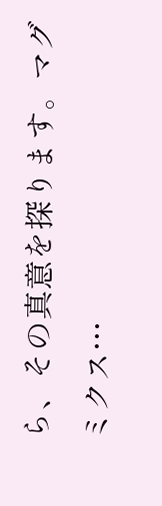ら、その真意を探ります。マグミクス…